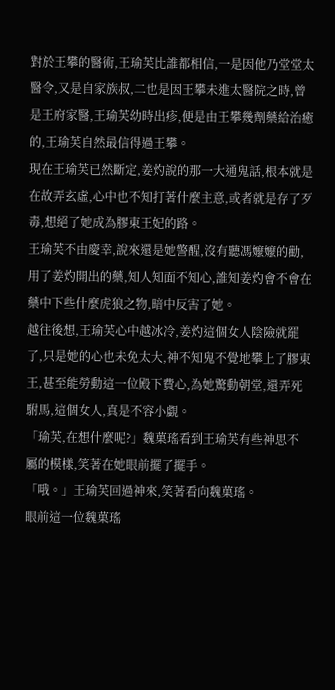對於王攀的醫術,王瑜芙比誰都相信,一是因他乃堂堂太醫令,又是自家族叔,二也是因王攀未進太醫院之時,曾是王府家醫,王瑜芙幼時出疹,便是由王攀幾劑藥給治癒的,王瑜芙自然最信得過王攀。
現在王瑜芙已然斷定,姜灼說的那一大通鬼話,根本就是在故弄玄虛,心中也不知打著什麼主意,或者就是存了歹毒,想絕了她成為膠東王妃的路。
王瑜芙不由慶幸,說來還是她警醒,沒有聽馮嬤嬤的勸,用了姜灼開出的藥,知人知面不知心,誰知姜灼會不會在藥中下些什麼虎狼之物,暗中反害了她。
越往後想,王瑜芙心中越冰冷,姜灼這個女人陰險就罷了,只是她的心也未免太大,神不知鬼不覺地攀上了膠東王,甚至能勞動這一位殿下費心,為她驚動朝堂,還弄死駙馬,這個女人,真是不容小覷。
「瑜芙,在想什麼呢?」魏菓瑤看到王瑜芙有些神思不屬的模樣,笑著在她眼前擺了擺手。
「哦。」王瑜芙回過神來,笑著看向魏菓瑤。
眼前這一位魏菓瑤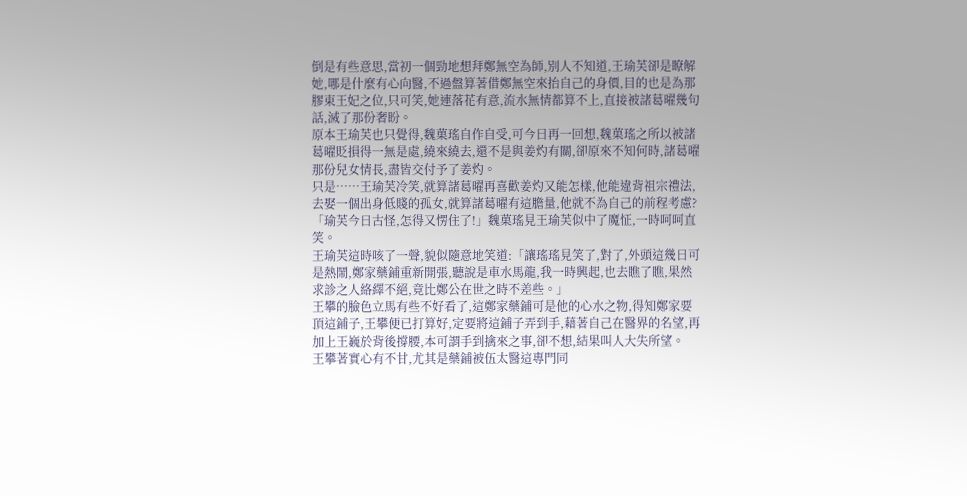倒是有些意思,當初一個勁地想拜鄭無空為師,別人不知道,王瑜芙卻是瞭解她,哪是什麼有心向醫,不過盤算著借鄭無空來抬自己的身價,目的也是為那膠東王妃之位,只可笑,她連落花有意,流水無情都算不上,直接被諸葛曜幾句話,滅了那份奢盼。
原本王瑜芙也只覺得,魏菓瑤自作自受,可今日再一回想,魏菓瑤之所以被諸葛曜貶損得一無是處,繞來繞去,還不是與姜灼有關,卻原來不知何時,諸葛曜那份兒女情長,盡皆交付予了姜灼。
只是……王瑜芙冷笑,就算諸葛曜再喜歡姜灼又能怎樣,他能違背祖宗禮法,去娶一個出身低賤的孤女,就算諸葛曜有這膽量,他就不為自己的前程考慮?
「瑜芙今日古怪,怎得又愣住了!」魏菓瑤見王瑜芙似中了魔怔,一時呵呵直笑。
王瑜芙這時咳了一聲,貌似隨意地笑道:「讓瑤瑤見笑了,對了,外頭這幾日可是熱鬧,鄭家藥鋪重新開張,聽說是車水馬龍,我一時興起,也去瞧了瞧,果然求診之人絡繹不絕,竟比鄭公在世之時不差些。」
王攀的臉色立馬有些不好看了,這鄭家藥鋪可是他的心水之物,得知鄭家要頂這鋪子,王攀便已打算好,定要將這鋪子弄到手,藉著自己在醫界的名望,再加上王巍於背後撐腰,本可謂手到擒來之事,卻不想,結果叫人大失所望。
王攀著實心有不甘,尤其是藥鋪被伍太醫這專門同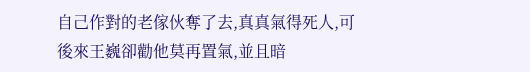自己作對的老傢伙奪了去,真真氣得死人,可後來王巍卻勸他莫再置氣,並且暗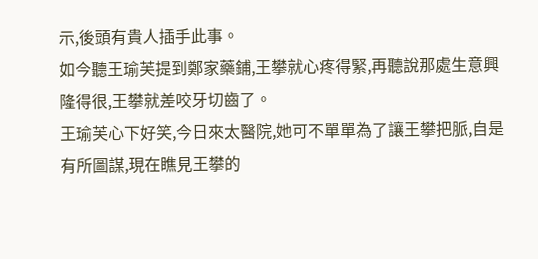示,後頭有貴人插手此事。
如今聽王瑜芙提到鄭家藥鋪,王攀就心疼得緊,再聽說那處生意興隆得很,王攀就差咬牙切齒了。
王瑜芙心下好笑,今日來太醫院,她可不單單為了讓王攀把脈,自是有所圖謀,現在瞧見王攀的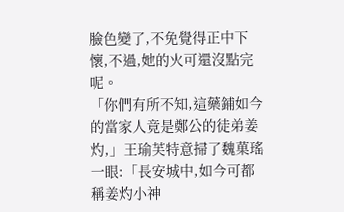臉色變了,不免覺得正中下懷,不過,她的火可還沒點完呢。
「你們有所不知,這藥鋪如今的當家人竟是鄭公的徒弟姜灼,」王瑜芙特意掃了魏菓瑤一眼:「長安城中,如今可都稱姜灼小神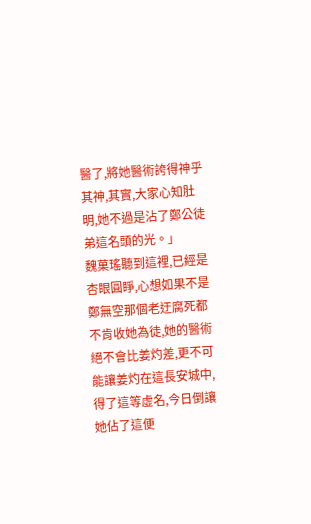醫了,將她醫術誇得神乎其神,其實,大家心知肚明,她不過是沾了鄭公徒弟這名頭的光。」
魏菓瑤聽到這裡,已經是杏眼圓睜,心想如果不是鄭無空那個老迂腐死都不肯收她為徒,她的醫術絕不會比姜灼差,更不可能讓姜灼在這長安城中,得了這等虛名,今日倒讓她佔了這便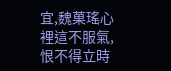宜,魏菓瑤心裡這不服氣,恨不得立時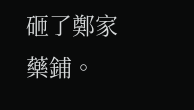砸了鄭家藥鋪。